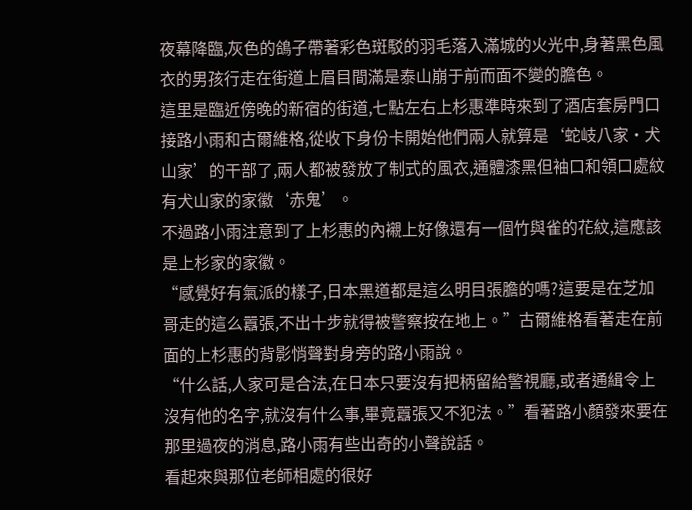夜幕降臨,灰色的鴿子帶著彩色斑駁的羽毛落入滿城的火光中,身著黑色風衣的男孩行走在街道上眉目間滿是泰山崩于前而面不變的膽色。
這里是臨近傍晚的新宿的街道,七點左右上杉惠準時來到了酒店套房門口接路小雨和古爾維格,從收下身份卡開始他們兩人就算是‘蛇岐八家·犬山家’的干部了,兩人都被發放了制式的風衣,通體漆黑但袖口和領口處紋有犬山家的家徽‘赤鬼’。
不過路小雨注意到了上杉惠的內襯上好像還有一個竹與雀的花紋,這應該是上杉家的家徽。
“感覺好有氣派的樣子,日本黑道都是這么明目張膽的嗎?這要是在芝加哥走的這么囂張,不出十步就得被警察按在地上。”古爾維格看著走在前面的上杉惠的背影悄聲對身旁的路小雨說。
“什么話,人家可是合法,在日本只要沒有把柄留給警視廳,或者通緝令上沒有他的名字,就沒有什么事,畢竟囂張又不犯法。”看著路小顏發來要在那里過夜的消息,路小雨有些出奇的小聲說話。
看起來與那位老師相處的很好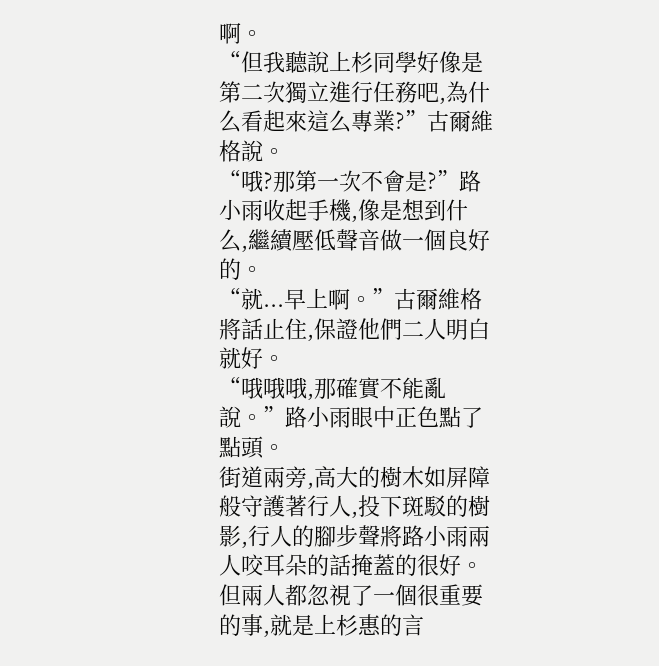啊。
“但我聽說上杉同學好像是第二次獨立進行任務吧,為什么看起來這么專業?”古爾維格說。
“哦?那第一次不會是?”路小雨收起手機,像是想到什么,繼續壓低聲音做一個良好的。
“就...早上啊。”古爾維格將話止住,保證他們二人明白就好。
“哦哦哦,那確實不能亂說。”路小雨眼中正色點了點頭。
街道兩旁,高大的樹木如屏障般守護著行人,投下斑駁的樹影,行人的腳步聲將路小雨兩人咬耳朵的話掩蓋的很好。但兩人都忽視了一個很重要的事,就是上杉惠的言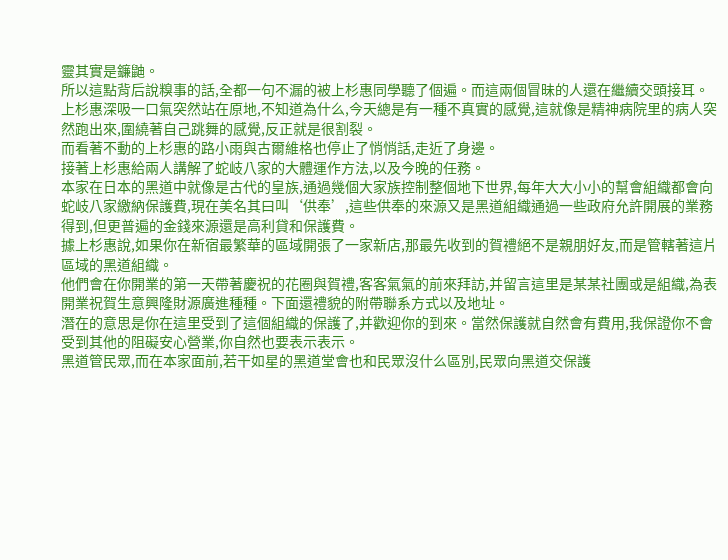靈其實是鐮鼬。
所以這點背后說糗事的話,全都一句不漏的被上杉惠同學聽了個遍。而這兩個冒昧的人還在繼續交頭接耳。
上杉惠深吸一口氣突然站在原地,不知道為什么,今天總是有一種不真實的感覺,這就像是精神病院里的病人突然跑出來,圍繞著自己跳舞的感覺,反正就是很割裂。
而看著不動的上杉惠的路小雨與古爾維格也停止了悄悄話,走近了身邊。
接著上杉惠給兩人講解了蛇岐八家的大體運作方法,以及今晚的任務。
本家在日本的黑道中就像是古代的皇族,通過幾個大家族控制整個地下世界,每年大大小小的幫會組織都會向蛇岐八家繳納保護費,現在美名其曰叫‘供奉’,這些供奉的來源又是黑道組織通過一些政府允許開展的業務得到,但更普遍的金錢來源還是高利貸和保護費。
據上杉惠說,如果你在新宿最繁華的區域開張了一家新店,那最先收到的賀禮絕不是親朋好友,而是管轄著這片區域的黑道組織。
他們會在你開業的第一天帶著慶祝的花圈與賀禮,客客氣氣的前來拜訪,并留言這里是某某社團或是組織,為表開業祝賀生意興隆財源廣進種種。下面還禮貌的附帶聯系方式以及地址。
潛在的意思是你在這里受到了這個組織的保護了,并歡迎你的到來。當然保護就自然會有費用,我保證你不會受到其他的阻礙安心營業,你自然也要表示表示。
黑道管民眾,而在本家面前,若干如星的黑道堂會也和民眾沒什么區別,民眾向黑道交保護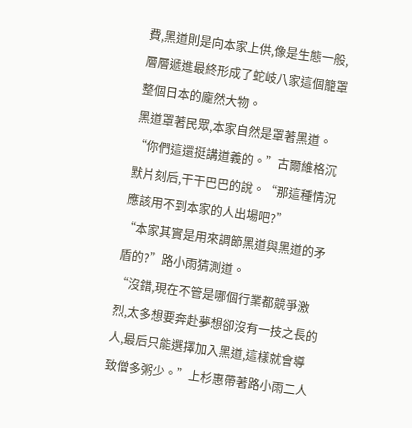費,黑道則是向本家上供,像是生態一般,層層遞進最終形成了蛇岐八家這個籠罩整個日本的龐然大物。
黑道罩著民眾,本家自然是罩著黑道。
“你們這還挺講道義的。”古爾維格沉默片刻后,干干巴巴的說。“那這種情況應該用不到本家的人出場吧?”
“本家其實是用來調節黑道與黑道的矛盾的?”路小雨猜測道。
“沒錯,現在不管是哪個行業都競爭激烈,太多想要奔赴夢想卻沒有一技之長的人,最后只能選擇加入黑道,這樣就會導致僧多粥少。”上杉惠帶著路小雨二人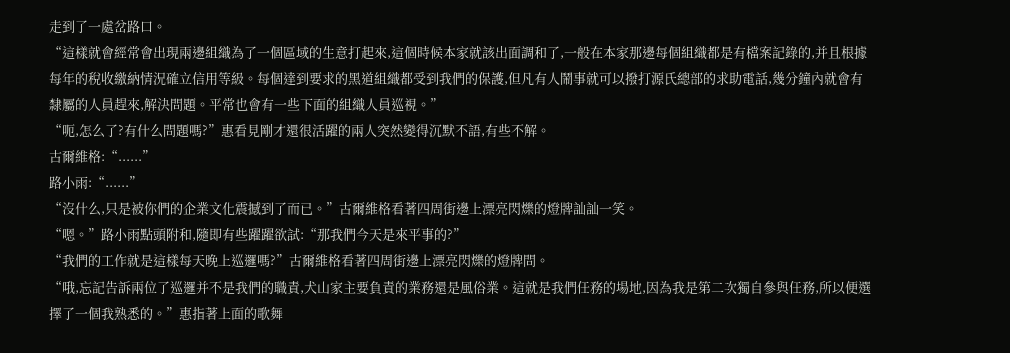走到了一處岔路口。
“這樣就會經常會出現兩邊組織為了一個區域的生意打起來,這個時候本家就該出面調和了,一般在本家那邊每個組織都是有檔案記錄的,并且根據每年的稅收繳納情況確立信用等級。每個達到要求的黑道組織都受到我們的保護,但凡有人鬧事就可以撥打源氏總部的求助電話,幾分鐘內就會有隸屬的人員趕來,解決問題。平常也會有一些下面的組織人員巡視。”
“呃,怎么了?有什么問題嗎?”惠看見剛才還很活躍的兩人突然變得沉默不語,有些不解。
古爾維格:“......”
路小雨:“......”
“沒什么,只是被你們的企業文化震撼到了而已。”古爾維格看著四周街邊上漂亮閃爍的燈牌訕訕一笑。
“嗯。”路小雨點頭附和,隨即有些躍躍欲試:“那我們今天是來平事的?”
“我們的工作就是這樣每天晚上巡邏嗎?”古爾維格看著四周街邊上漂亮閃爍的燈牌問。
“哦,忘記告訴兩位了巡邏并不是我們的職責,犬山家主要負責的業務還是風俗業。這就是我們任務的場地,因為我是第二次獨自參與任務,所以便選擇了一個我熟悉的。”惠指著上面的歌舞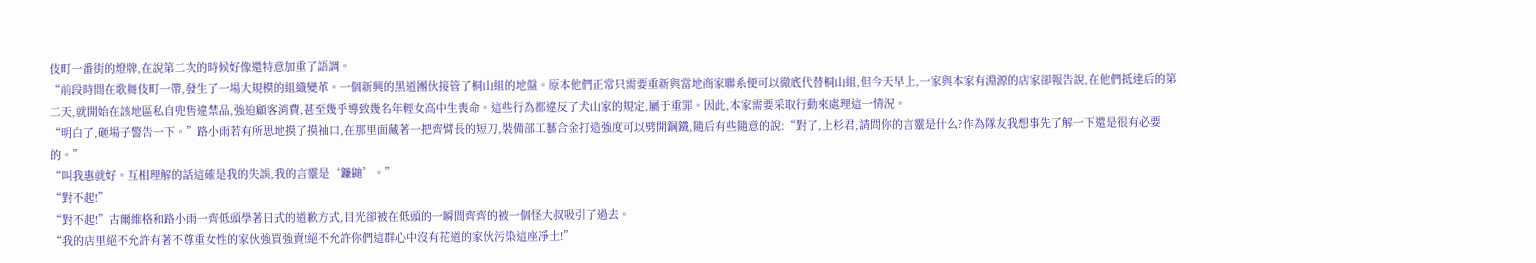伎町一番街的燈牌,在說第二次的時候好像還特意加重了語調。
“前段時間在歌舞伎町一帶,發生了一場大規模的組織變革。一個新興的黑道團伙接管了桐山組的地盤。原本他們正常只需要重新與當地商家聯系便可以徹底代替桐山組,但今天早上,一家與本家有淵源的店家卻報告說,在他們抵達后的第二天,就開始在該地區私自兜售違禁品,強迫顧客消費,甚至幾乎導致幾名年輕女高中生喪命。這些行為都違反了犬山家的規定,屬于重罪。因此,本家需要采取行動來處理這一情況。
“明白了,砸場子警告一下。”路小雨若有所思地摸了摸袖口,在那里面藏著一把齊臂長的短刀,裝備部工藝合金打造強度可以劈開鋼鐵,隨后有些隨意的說:“對了,上杉君,請問你的言靈是什么?作為隊友我想事先了解一下還是很有必要的。”
“叫我惠就好。互相理解的話這確是我的失誤,我的言靈是‘鐮鼬’。”
“對不起!”
“對不起!”古爾維格和路小雨一齊低頭學著日式的道歉方式,目光卻被在低頭的一瞬間齊齊的被一個怪大叔吸引了過去。
“我的店里絕不允許有著不尊重女性的家伙強買強賣!絕不允許你們這群心中沒有花道的家伙污染這座凈土!”